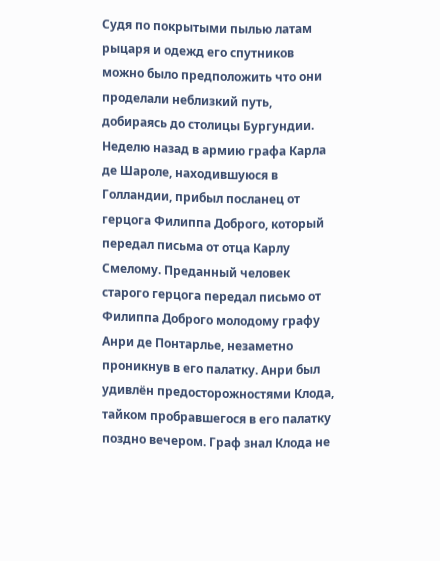Судя по покрытыми пылью латам рыцаря и одежд его спутников можно было предположить что они проделали неблизкий путь, добираясь до столицы Бургундии. Неделю назад в армию графа Карла де Шароле, находившуюся в Голландии, прибыл посланец от герцога Филиппа Доброго, который передал письма от отца Карлу Смелому. Преданный человек старого герцога передал письмо от Филиппа Доброго молодому графу Анри де Понтарлье, незаметно проникнув в его палатку. Анри был удивлён предосторожностями Клода, тайком пробравшегося в его палатку поздно вечером. Граф знал Клода не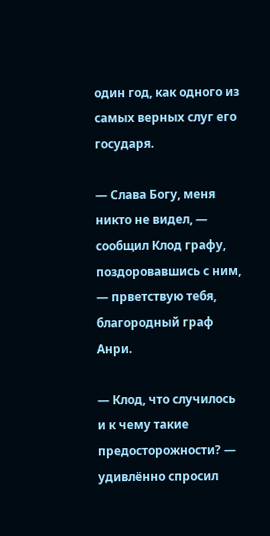один год, как одного из самых верных слуг его государя.

— Слава Богу, меня никто не видел, — сообщил Клод графу, поздоровавшись с ним, — прветствую тебя, благородный граф Анри.

— Клод, что случилось и к чему такие предосторожности? — удивлённо спросил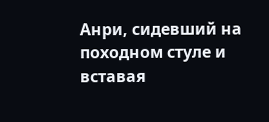Анри, сидевший на походном стуле и вставая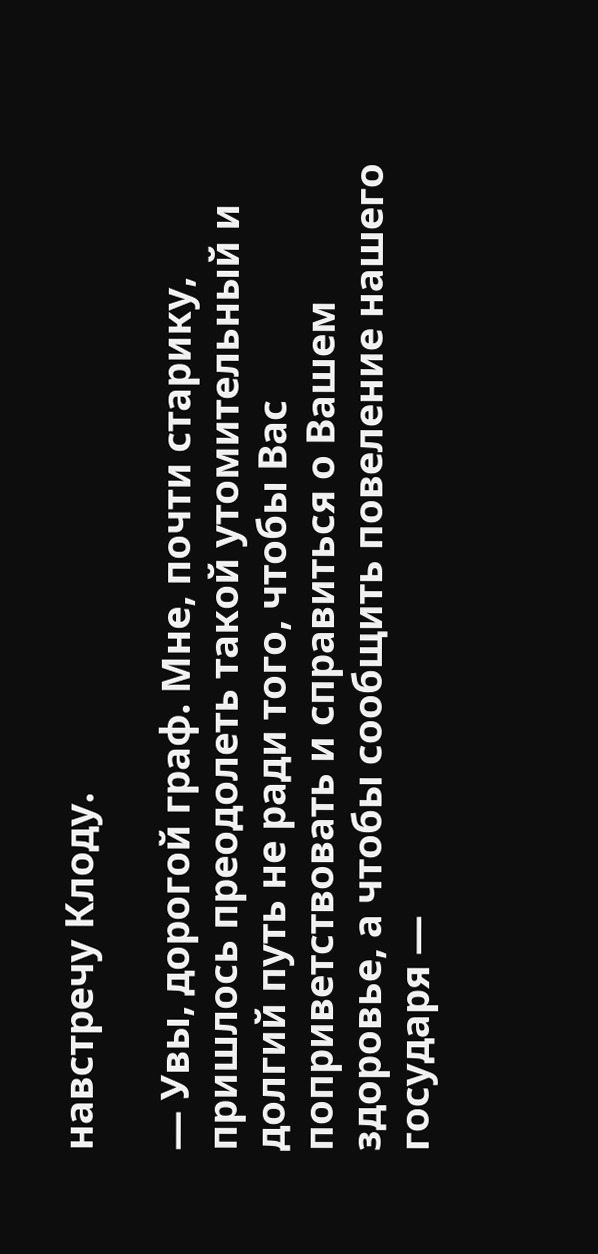навстречу Клоду.

— Увы, дорогой граф. Мне, почти старику, пришлось преодолеть такой утомительный и долгий путь не ради того, чтобы Вас поприветствовать и справиться о Вашем здоровье, а чтобы сообщить повеление нашего государя —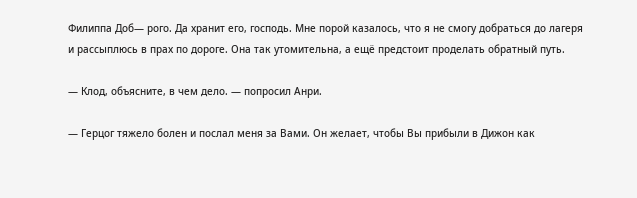Филиппа Доб— рого. Да хранит его, господь. Мне порой казалось, что я не смогу добраться до лагеря и рассыплюсь в прах по дороге. Она так утомительна, а ещё предстоит проделать обратный путь.

— Клод, объясните, в чем дело. — попросил Анри.

— Герцог тяжело болен и послал меня за Вами. Он желает, чтобы Вы прибыли в Дижон как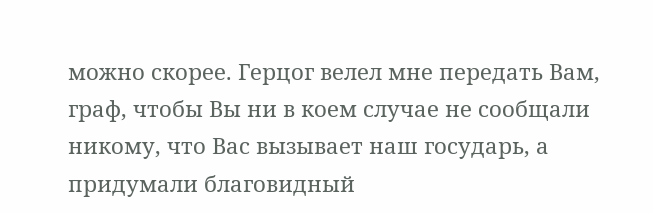можно скорее. Герцог велел мне передать Вам, граф, чтобы Вы ни в коем случае не сообщали никому, что Вас вызывает наш государь, а придумали благовидный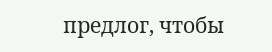предлог, чтобы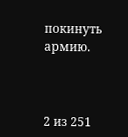покинуть армию.



2 из 251